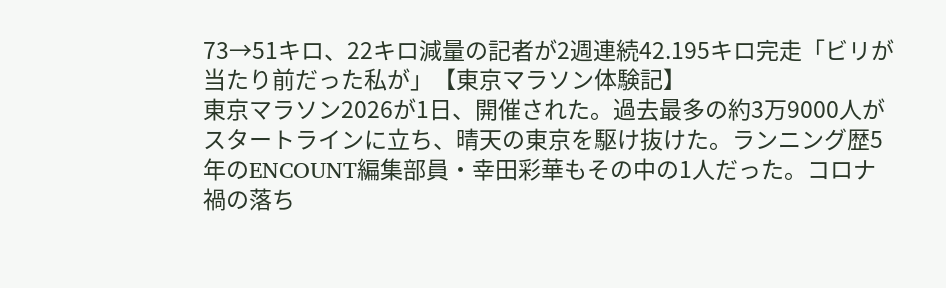73→51キロ、22キロ減量の記者が2週連続42.195キロ完走「ビリが当たり前だった私が」【東京マラソン体験記】
東京マラソン2026が1日、開催された。過去最多の約3万9000人がスタートラインに立ち、晴天の東京を駆け抜けた。ランニング歴5年のENCOUNT編集部員・幸田彩華もその中の1人だった。コロナ禍の落ち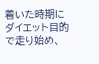着いた時期にダイエット目的で走り始め、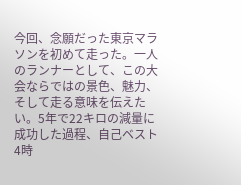今回、念願だった東京マラソンを初めて走った。一人のランナーとして、この大会ならではの景色、魅力、そして走る意味を伝えたい。5年で22キロの減量に成功した過程、自己ベスト4時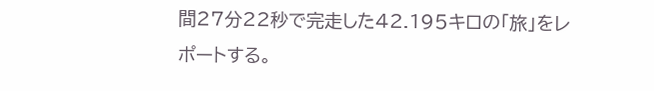間27分22秒で完走した42.195キロの「旅」をレポートする。